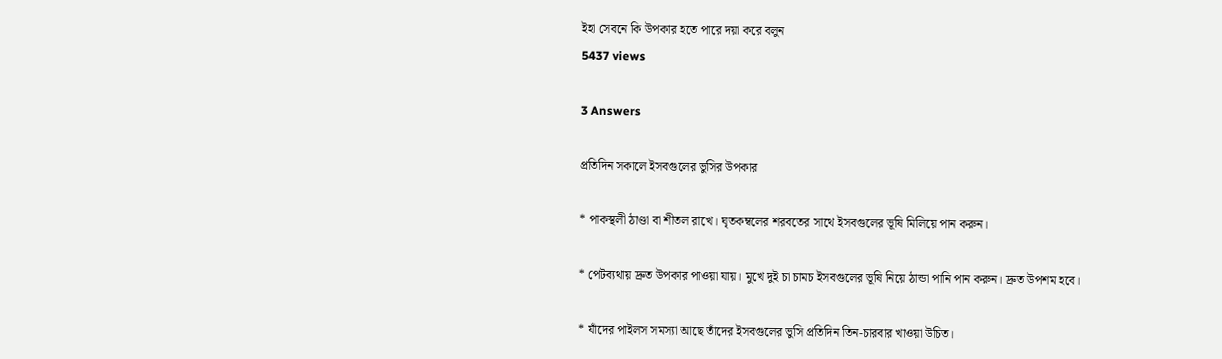ইহা সেবনে কি উপকার হতে পারে দয়া করে বলুন
5437 views

3 Answers

প্রতিদিন সকালে ইসবগুলের ভুসির উপকার

* পাকস্থলী ঠাণ্ডা বা শীতল রাখে। ঘৃতকম্বলের শরবতের সাথে ইসবগুলের ভূষি মিলিয়ে পান করুন।

* পেটব্যথায় দ্রুত উপকার পাওয়া যায়। মুখে দুই চা চামচ ইসবগুলের ভূষি নিয়ে ঠান্ডা পানি পান করুন। দ্রুত উপশম হবে।

* যাঁদের পাইলস সমস্যা আছে তাঁদের ইসবগুলের ভুসি প্রতিদিন তিন-চারবার খাওয়া উচিত।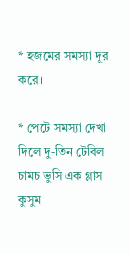* হজমের সমস্যা দূর করে।

* পেটে সমস্যা দেখা দিলে দু-তিন টেবিল চামচ ভুসি এক গ্লাস কুসুম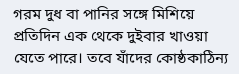গরম দুধ বা পানির সঙ্গে মিশিয়ে প্রতিদিন এক থেকে দুইবার খাওয়া যেতে পারে। তবে যাঁদের কোষ্ঠকাঠিন্য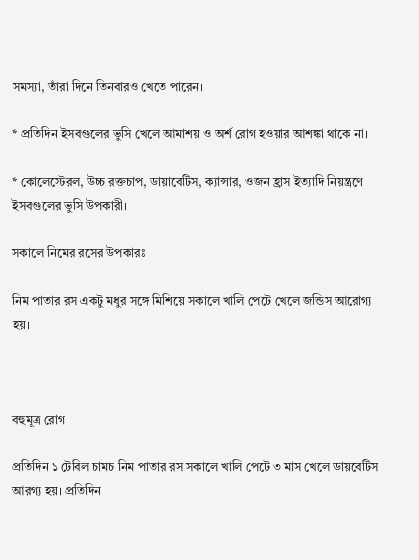সমস্যা, তাঁরা দিনে তিনবারও খেতে পারেন।

* প্রতিদিন ইসবগুলের ভুসি খেলে আমাশয় ও অর্শ রোগ হওয়ার আশঙ্কা থাকে না।

* কোলেস্টেরল, উচ্চ রক্তচাপ, ডায়াবেটিস, ক্যান্সার, ওজন হ্রাস ইত্যাদি নিয়ন্ত্রণে ইসবগুলের ভুসি উপকারী।

সকালে নিমের রসের উপকারঃ

নিম পাতার রস একটু মধুর সঙ্গে মিশিয়ে সকালে খালি পেটে খেলে জন্ডিস আরোগ্য হয়।



বহুমূত্র রোগ

প্রতিদিন ১ টেবিল চামচ নিম পাতার রস সকালে খালি পেটে ৩ মাস খেলে ডায়বেটিস আরগ্য হয়। প্রতিদিন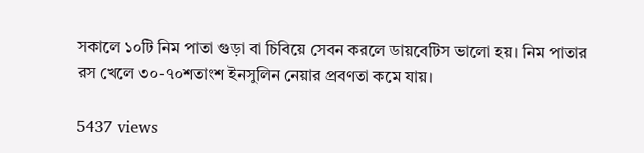সকালে ১০টি নিম পাতা গুড়া বা চিবিয়ে সেবন করলে ডায়বেটিস ভালো হয়। নিম পাতার রস খেলে ৩০-৭০শতাংশ ইনসুলিন নেয়ার প্রবণতা কমে যায়।

5437 views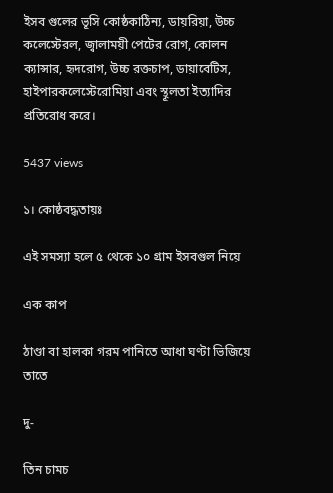ইসব গুলের ভূসি কোষ্ঠকাঠিন্য, ডায়রিয়া, উচ্চ কলেস্টেরল, জ্বালাময়ী পেটের রোগ, কোলন ক্যান্সার, হৃদরোগ, উচ্চ রক্তচাপ, ডায়াবেটিস, হাইপারকলেস্টেরোমিয়া এবং স্থূলতা ইত্যাদির প্রতিরোধ করে।

5437 views

১। কোষ্ঠবদ্ধতায়ঃ

এই সমস্যা হলে ৫ থেকে ১০ গ্রাম ইসবগুল নিয়ে

এক কাপ

ঠাণ্ডা বা হালকা গরম পানিতে আধা ঘণ্টা ভিজিয়ে তাতে

দু-

তিন চামচ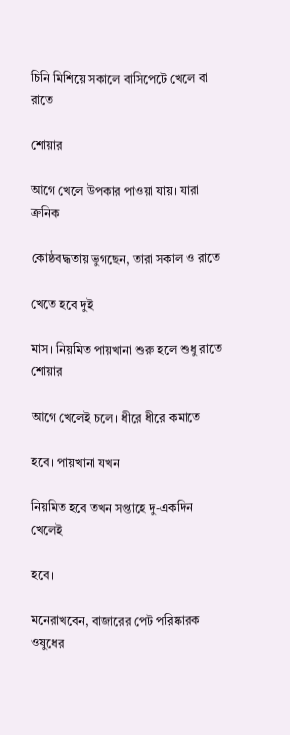চিনি মিশিয়ে সকালে বাসিপেটে খেলে বা রাতে

শোয়ার

আগে খেলে উপকার পাওয়া যায়। যারা ক্রনিক

কোষ্ঠবদ্ধতায় ভুগছেন, তারা সকাল ও রাতে

খেতে হবে দুই

মাস। নিয়মিত পায়খানা শুরু হলে শুধু রাতে শোয়ার

আগে খেলেই চলে। ধীরে ধীরে কমাতে

হবে। পায়খানা যখন

নিয়মিত হবে তখন সপ্তাহে দু-একদিন খেলেই

হবে।

মনেরাখবেন, বাজারের পেট পরিষ্কারক ওষুধের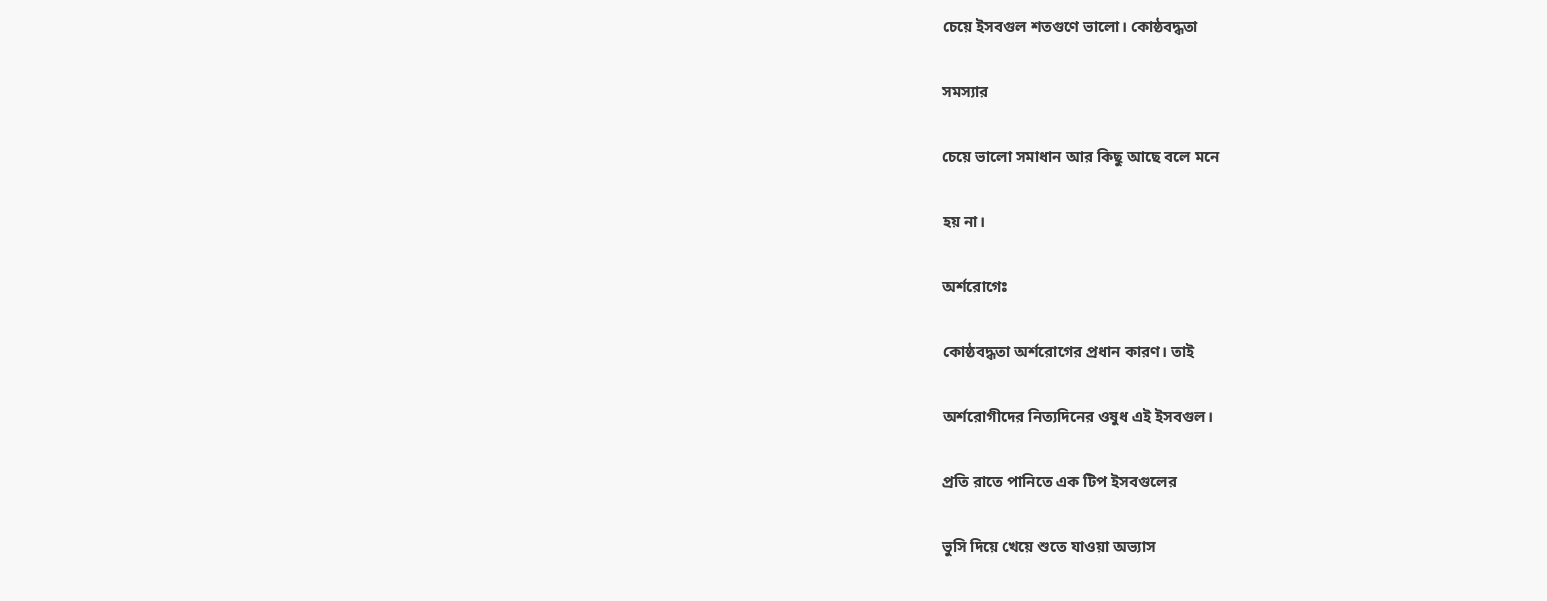চেয়ে ইসবগুল শতগুণে ভালো। কোষ্ঠবদ্ধতা

সমস্যার

চেয়ে ভালো সমাধান আর কিছু আছে বলে মনে

হয় না।

অর্শরোগেঃ

কোষ্ঠবদ্ধতা অর্শরোগের প্রধান কারণ। তাই

অর্শরোগীদের নিত্যদিনের ওষুধ এই ইসবগুল।

প্রতি রাতে পানিতে এক টিপ ইসবগুলের

ভুসি দিয়ে খেয়ে শুতে যাওয়া অভ্যাস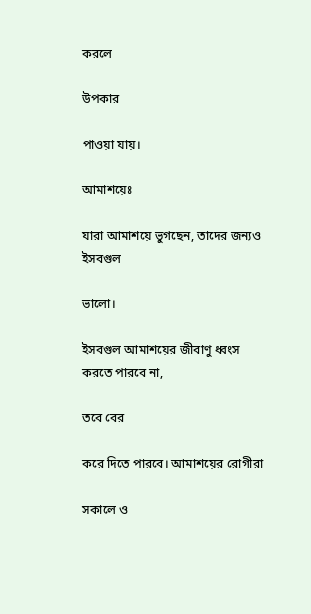করলে

উপকার

পাওয়া যায়।

আমাশয়েঃ

যারা আমাশয়ে ভুগছেন, তাদের জন্যও ইসবগুল

ভালো।

ইসবগুল আমাশয়ের জীবাণু ধ্বংস করতে পারবে না,

তবে বের

করে দিতে পারবে। আমাশয়ের রোগীরা

সকালে ও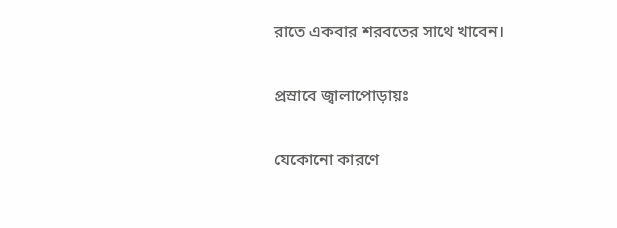রাতে একবার শরবতের সাথে খাবেন।

প্রস্রাবে জ্বালাপোড়ায়ঃ

যেকোনো কারণে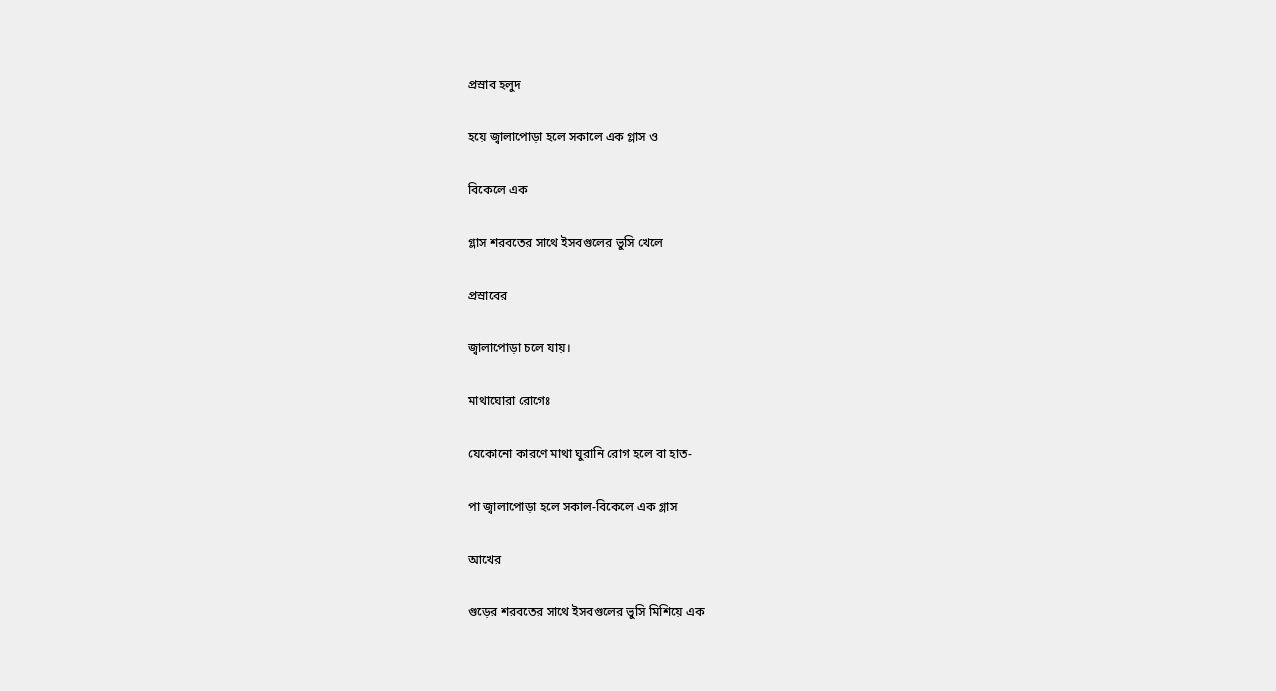প্রস্রাব হলুদ

হয়ে জ্বালাপোড়া হলে সকালে এক গ্লাস ও

বিকেলে এক

গ্লাস শরবতের সাথে ইসবগুলের ভুসি খেলে

প্রস্রাবের

জ্বালাপোড়া চলে যায়।

মাথাঘোরা রোগেঃ

যেকোনো কারণে মাথা ঘুরানি রোগ হলে বা হাত-

পা জ্বালাপোড়া হলে সকাল-বিকেলে এক গ্লাস

আখের

গুড়ের শরবতের সাথে ইসবগুলের ভুসি মিশিয়ে এক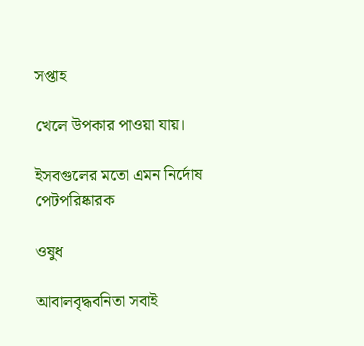সপ্তাহ

খেলে উপকার পাওয়া যায়।

ইসবগুলের মতো এমন নির্দোষ পেটপরিষ্কারক

ওষুধ

আবালবৃদ্ধবনিতা সবাই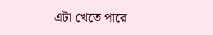এটা খেতে পারে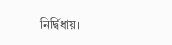নির্দ্বিধায়।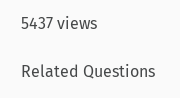5437 views

Related Questions